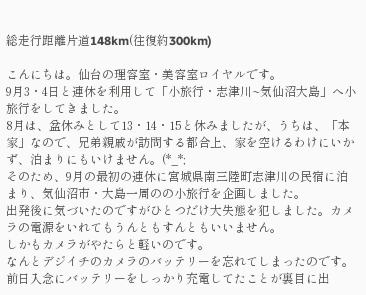総走行距離片道148km(往復約300km)

こんにちは。仙台の理容室・美容室ロイヤルです。
9月3・4日と連休を利用して「小旅行・志津川~気仙沼大島」へ小旅行をしてきました。
8月は、盆休みとして13・14・15と休みましたが、うちは、「本家」なので、兄弟親戚が訪問する都合上、家を空けるわけにいかず、泊まりにもいけません。(*_*;
そのため、9月の最初の連休に宮城県南三陸町志津川の民宿に泊まり、気仙沼市・大島一周のの小旅行を企画しました。
出発後に気づいたのですがひとつだけ大失態を犯しました。カメラの電源をいれてもうんともすんともいいません。
しかもカメラがやたらと軽いのです。
なんとデジイチのカメラのバッテリーを忘れてしまったのです。前日入念にバッテリーをしっかり充電してたことが裏目に出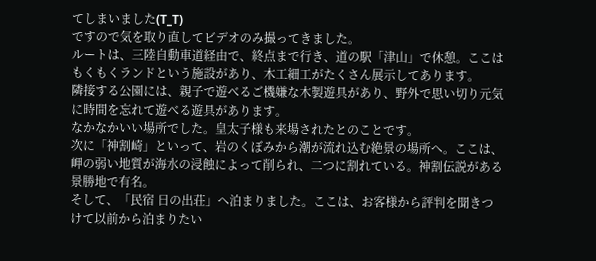てしまいました(T_T)
ですので気を取り直してビデオのみ撮ってきました。
ルートは、三陸自動車道経由で、終点まで行き、道の駅「津山」で休憩。ここはもくもくランドという施設があり、木工細工がたくさん展示してあります。
隣接する公園には、親子で遊べるご機嫌な木製遊具があり、野外で思い切り元気に時間を忘れて遊べる遊具があります。
なかなかいい場所でした。皇太子様も来場されたとのことです。
次に「神割崎」といって、岩のくぼみから潮が流れ込む絶景の場所へ。ここは、岬の弱い地質が海水の浸蝕によって削られ、二つに割れている。神割伝説がある景勝地で有名。
そして、「民宿 日の出荘」へ泊まりました。ここは、お客様から評判を聞きつけて以前から泊まりたい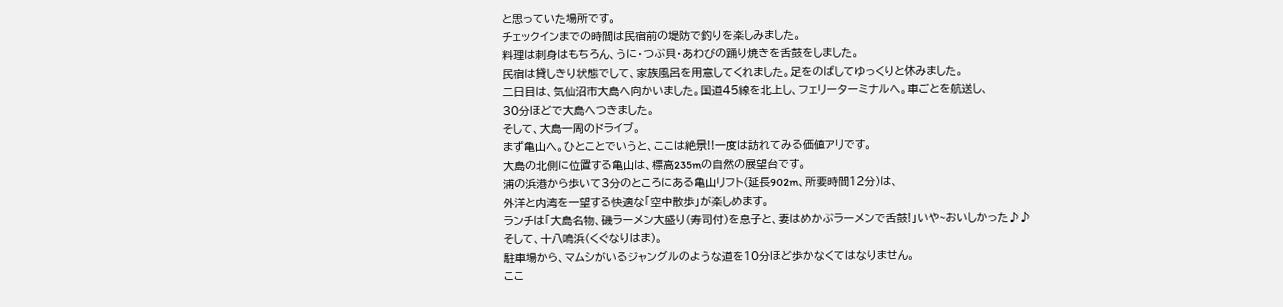と思っていた場所です。
チェックインまでの時間は民宿前の堤防で釣りを楽しみました。
料理は刺身はもちろん、うに・つぶ貝・あわびの踊り焼きを舌鼓をしました。
民宿は貸しきり状態でして、家族風呂を用意してくれました。足をのばしてゆっくりと休みました。
二日目は、気仙沼市大島へ向かいました。国道45線を北上し、フェリーターミナルへ。車ごとを航送し、
30分ほどで大島へつきました。
そして、大島一周のドライブ。
まず亀山へ。ひとことでいうと、ここは絶景!!一度は訪れてみる価値アリです。
大島の北側に位置する亀山は、標高235mの自然の展望台です。
浦の浜港から歩いて3分のところにある亀山リフト(延長902m、所要時間12分)は、
外洋と内湾を一望する快適な「空中散歩」が楽しめます。
ランチは「大島名物、磯ラーメン大盛り(寿司付)を息子と、妻はめかぶラーメンで舌鼓!」いや~おいしかった♪♪
そして、十八鳴浜(くぐなりはま)。
駐車場から、マムシがいるジャングルのような道を10分ほど歩かなくてはなりません。
ここ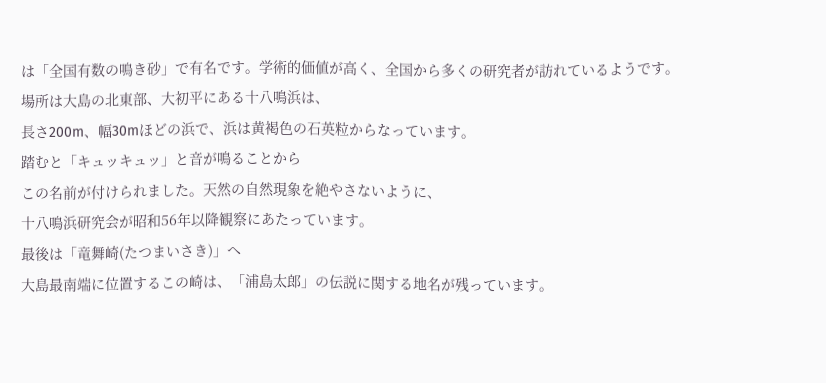は「全国有数の鳴き砂」で有名です。学術的価値が高く、全国から多くの研究者が訪れているようです。場所は大島の北東部、大初平にある十八鳴浜は、
長さ200m、幅30mほどの浜で、浜は黄褐色の石英粒からなっています。
踏むと「キュッキュッ」と音が鳴ることから
この名前が付けられました。天然の自然現象を絶やさないように、
十八鳴浜研究会が昭和56年以降観察にあたっています。
最後は「竜舞崎(たつまいさき)」へ
大島最南端に位置するこの崎は、「浦島太郎」の伝説に関する地名が残っています。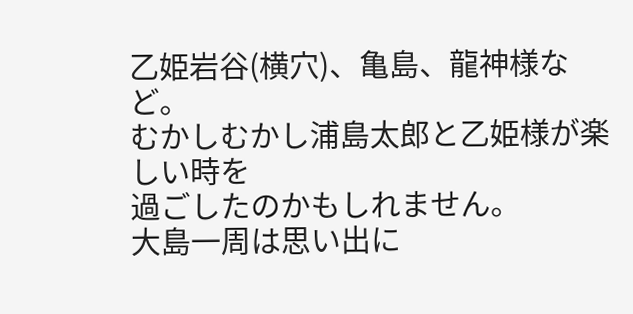乙姫岩谷(横穴)、亀島、龍神様など。
むかしむかし浦島太郎と乙姫様が楽しい時を
過ごしたのかもしれません。
大島一周は思い出に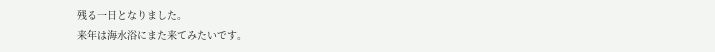残る一日となりました。
来年は海水浴にまた来てみたいです。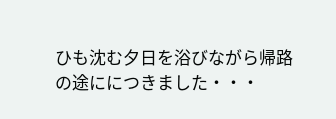ひも沈む夕日を浴びながら帰路の途ににつきました・・・